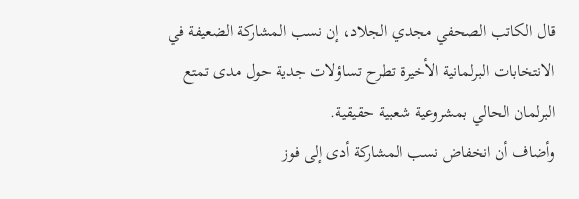قال الكاتب الصحفي مجدي الجلاد، إن نسب المشاركة الضعيفة في الانتخابات البرلمانية الأخيرة تطرح تساؤلات جدية حول مدى تمتع البرلمان الحالي بمشروعية شعبية حقيقية.
وأضاف أن انخفاض نسب المشاركة أدى إلى فوز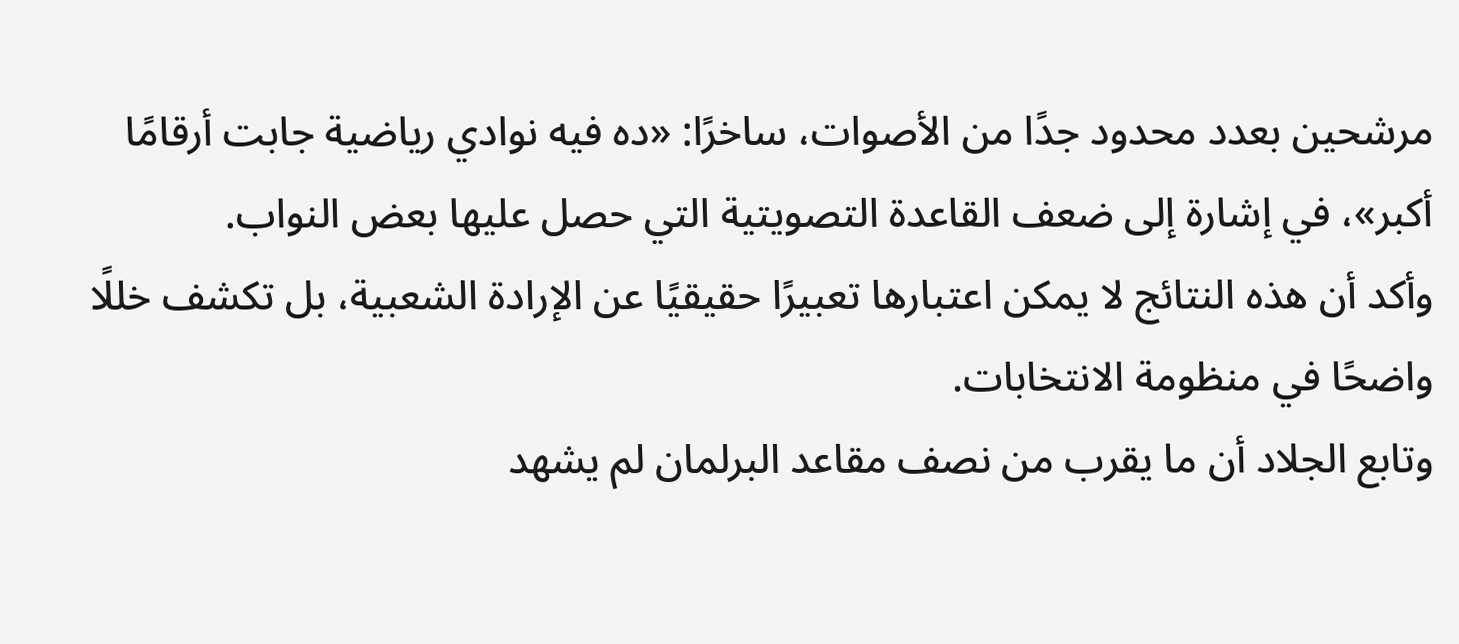مرشحين بعدد محدود جدًا من الأصوات، ساخرًا: «ده فيه نوادي رياضية جابت أرقامًا أكبر»، في إشارة إلى ضعف القاعدة التصويتية التي حصل عليها بعض النواب.
وأكد أن هذه النتائج لا يمكن اعتبارها تعبيرًا حقيقيًا عن الإرادة الشعبية، بل تكشف خللًا واضحًا في منظومة الانتخابات.
وتابع الجلاد أن ما يقرب من نصف مقاعد البرلمان لم يشهد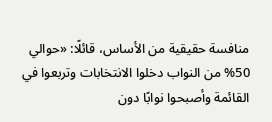منافسة حقيقية من الأساس، قائلًا: «حوالي 50% من النواب دخلوا الانتخابات وتربعوا في القائمة وأصبحوا نوابًا دون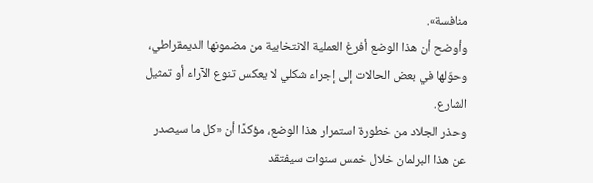منافسة».
وأوضح أن هذا الوضع أفرغ العملية الانتخابية من مضمونها الديمقراطي، وحوّلها في بعض الحالات إلى إجراء شكلي لا يعكس تنوع الآراء أو تمثيل الشارع.
وحذر الجلاد من خطورة استمرار هذا الوضع، مؤكدًا أن «كل ما سيصدر عن هذا البرلمان خلال خمس سنوات سيفتقد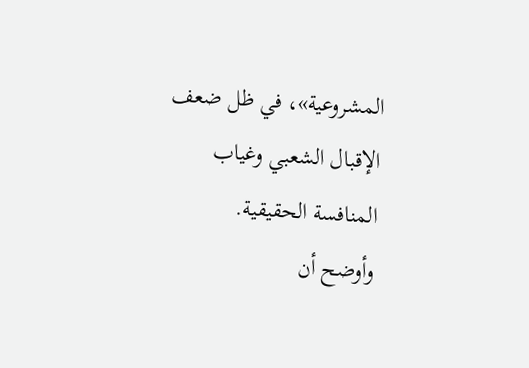المشروعية»، في ظل ضعف الإقبال الشعبي وغياب المنافسة الحقيقية.
وأوضح أن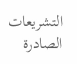التشريعات الصادرة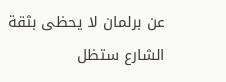عن برلمان لا يحظى بثقة الشارع ستظل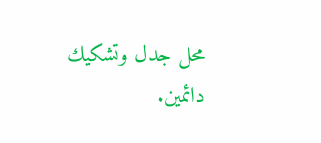محل جدل وتشكيك دائمين.